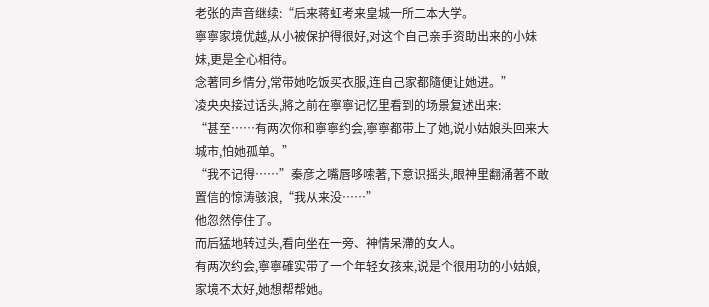老张的声音继续:“后来蒋虹考来皇城一所二本大学。
寧寧家境优越,从小被保护得很好,对这个自己亲手资助出来的小妹妹,更是全心相待。
念著同乡情分,常带她吃饭买衣服,连自己家都隨便让她进。”
凌央央接过话头,將之前在寧寧记忆里看到的场景复述出来:
“甚至……有两次你和寧寧约会,寧寧都带上了她,说小姑娘头回来大城市,怕她孤单。”
“我不记得……”秦彦之嘴唇哆嗦著,下意识摇头,眼神里翻涌著不敢置信的惊涛骇浪,“我从来没……”
他忽然停住了。
而后猛地转过头,看向坐在一旁、神情呆滯的女人。
有两次约会,寧寧確实带了一个年轻女孩来,说是个很用功的小姑娘,家境不太好,她想帮帮她。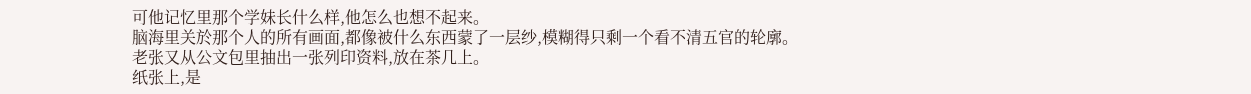可他记忆里那个学妹长什么样,他怎么也想不起来。
脑海里关於那个人的所有画面,都像被什么东西蒙了一层纱,模糊得只剩一个看不清五官的轮廓。
老张又从公文包里抽出一张列印资料,放在茶几上。
纸张上,是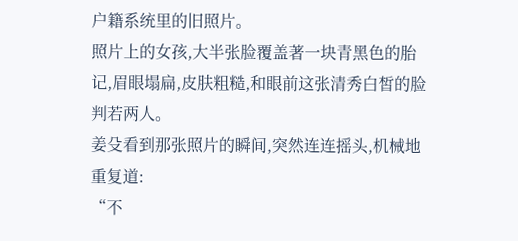户籍系统里的旧照片。
照片上的女孩,大半张脸覆盖著一块青黑色的胎记,眉眼塌扁,皮肤粗糙,和眼前这张清秀白皙的脸判若两人。
姜殳看到那张照片的瞬间,突然连连摇头,机械地重复道:
“不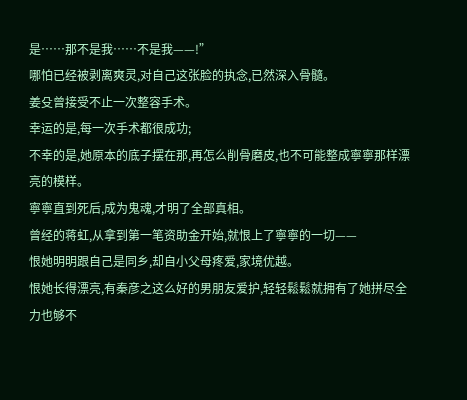是……那不是我……不是我——!”
哪怕已经被剥离爽灵,对自己这张脸的执念,已然深入骨髓。
姜殳曾接受不止一次整容手术。
幸运的是,每一次手术都很成功;
不幸的是,她原本的底子摆在那,再怎么削骨磨皮,也不可能整成寧寧那样漂亮的模样。
寧寧直到死后,成为鬼魂,才明了全部真相。
曾经的蒋虹,从拿到第一笔资助金开始,就恨上了寧寧的一切——
恨她明明跟自己是同乡,却自小父母疼爱,家境优越。
恨她长得漂亮,有秦彦之这么好的男朋友爱护,轻轻鬆鬆就拥有了她拼尽全力也够不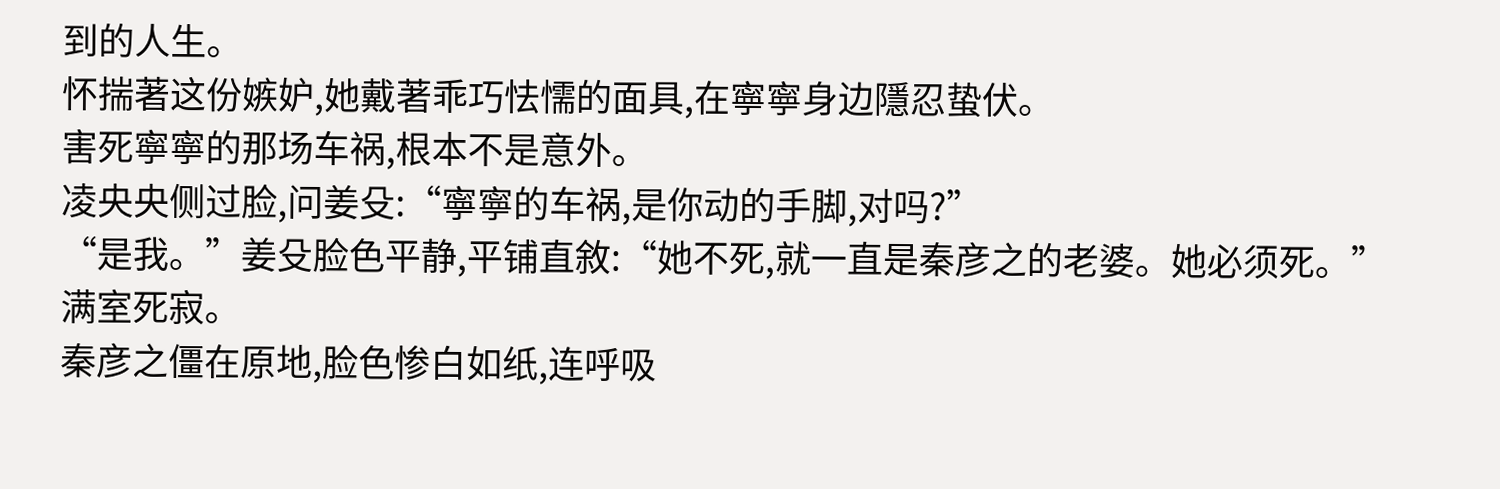到的人生。
怀揣著这份嫉妒,她戴著乖巧怯懦的面具,在寧寧身边隱忍蛰伏。
害死寧寧的那场车祸,根本不是意外。
凌央央侧过脸,问姜殳:“寧寧的车祸,是你动的手脚,对吗?”
“是我。”姜殳脸色平静,平铺直敘:“她不死,就一直是秦彦之的老婆。她必须死。”
满室死寂。
秦彦之僵在原地,脸色惨白如纸,连呼吸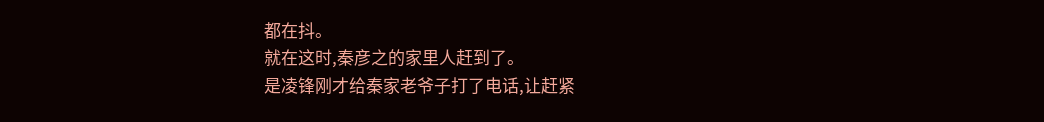都在抖。
就在这时,秦彦之的家里人赶到了。
是凌锋刚才给秦家老爷子打了电话,让赶紧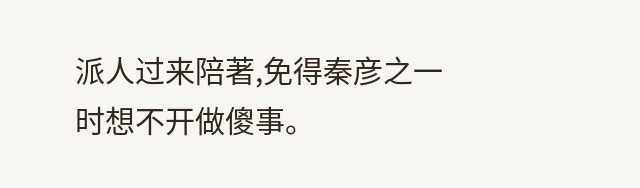派人过来陪著,免得秦彦之一时想不开做傻事。